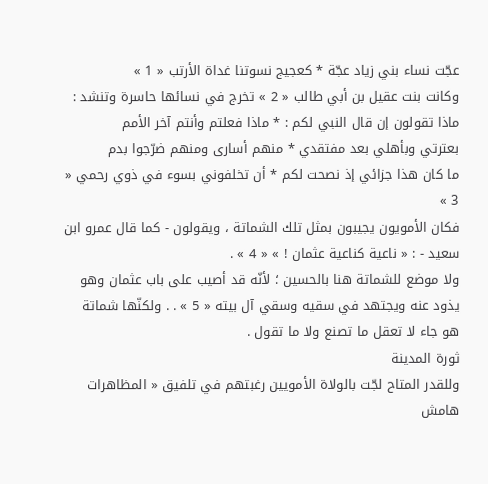عجّت نساء بني زياد عجّة * كعجيج نسوتنا غداة الأرتب « 1 »
وكانت بنت عقيل بن أبي طالب « 2 » تخرج في نسائها حاسرة وتنشد :
ماذا تقولون إن قال النبي لكم : * ماذا فعلتم وأنتم آخر الأمم
بعترتي وبأهلي بعد مفتقدي * منهم أسارى ومنهم ضرّجوا بدم
ما كان هذا جزائي إذ نصحت لكم * أن تخلفوني بسوء في ذوي رحمي « 3 »
فكان الأمويون يجيبون بمثل تلك الشماتة ، ويقولون - كما قال عمرو ابن سعيد - : « ناعية كناعية عثمان ! » « 4 » .
ولا موضع للشماتة هنا بالحسين ؛ لأنّه قد أصيب على باب عثمان وهو يذود عنه ويجتهد في سقيه وسقي آل بيته « 5 » . . ولكنّها شماتة هو جاء لا تعقل ما تصنع ولا ما تقول .
ثورة المدينة
وللقدر المتاح لجّت بالولاة الأمويين رغبتهم في تلفيق « المظاهرات
هامش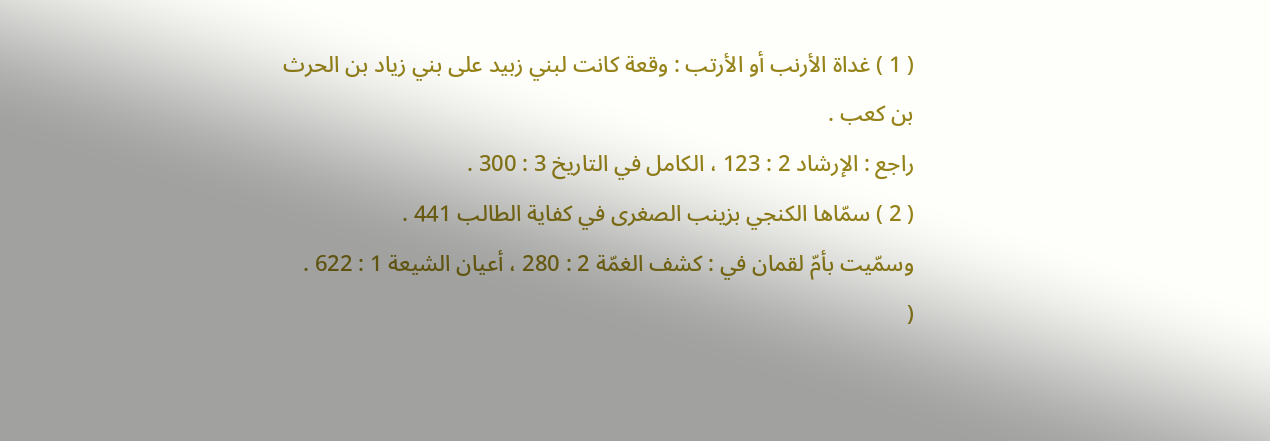( 1 ) غداة الأرنب أو الأرتب : وقعة كانت لبني زبيد على بني زياد بن الحرث بن كعب .
راجع : الإرشاد 2 : 123 ، الكامل في التاريخ 3 : 300 .
( 2 ) سمّاها الكنجي بزينب الصغرى في كفاية الطالب 441 .
وسمّيت بأمّ لقمان في : كشف الغمّة 2 : 280 ، أعيان الشيعة 1 : 622 .
(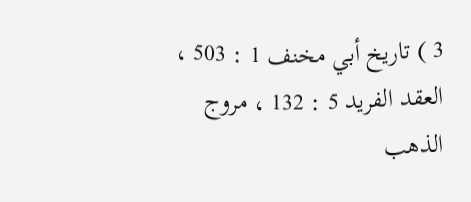3 ) تاريخ أبي مخنف 1 : 503 ، العقد الفريد 5 : 132 ، مروج الذهب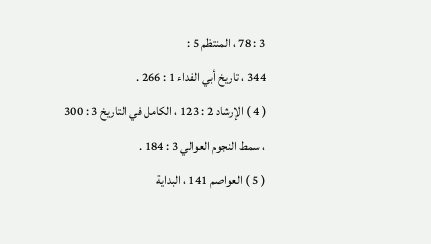3 : 78 ، المنتظم 5 :
344 ، تاريخ أبي الفداء 1 : 266 .
( 4 ) الإرشاد 2 : 123 ، الكامل في التاريخ 3 : 300 ، سمط النجوم العوالي 3 : 184 .
( 5 ) العواصم 141 ، البداية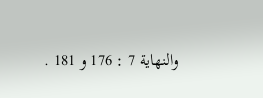والنهاية 7 : 176 و 181 .